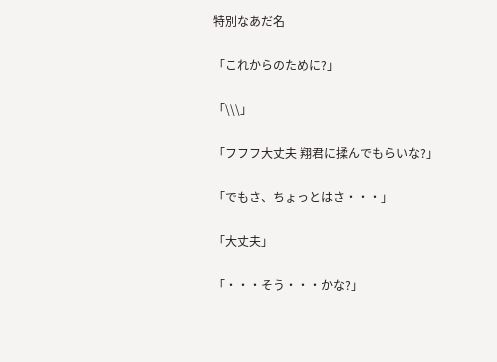特別なあだ名

「これからのために?」

「\\\」

「フフフ大丈夫 翔君に揉んでもらいな?」

「でもさ、ちょっとはさ・・・」

「大丈夫」

「・・・そう・・・かな?」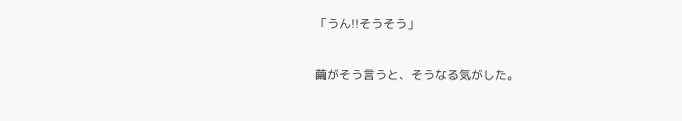「うん!!そうそう」

繭がそう言うと、そうなる気がした。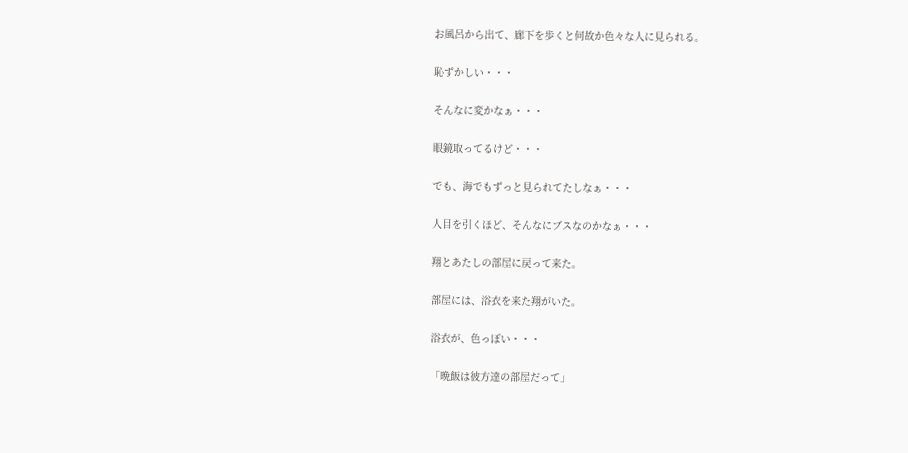お風呂から出て、廊下を歩くと何故か色々な人に見られる。

恥ずかしい・・・

そんなに変かなぁ・・・

眼鏡取ってるけど・・・

でも、海でもずっと見られてたしなぁ・・・

人目を引くほど、そんなにブスなのかなぁ・・・

翔とあたしの部屋に戻って来た。

部屋には、浴衣を来た翔がいた。

浴衣が、色っぽい・・・

「晩飯は彼方達の部屋だって」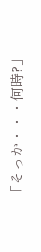「そっか・・・何時?」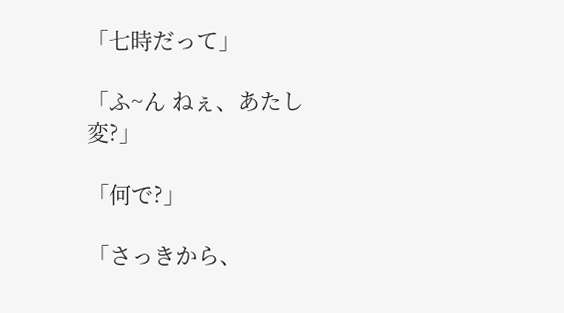「七時だって」

「ふ~ん ねぇ、あたし変?」

「何で?」

「さっきから、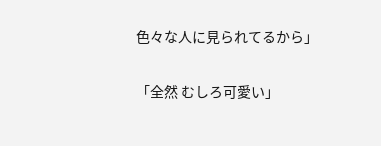色々な人に見られてるから」

「全然 むしろ可愛い」